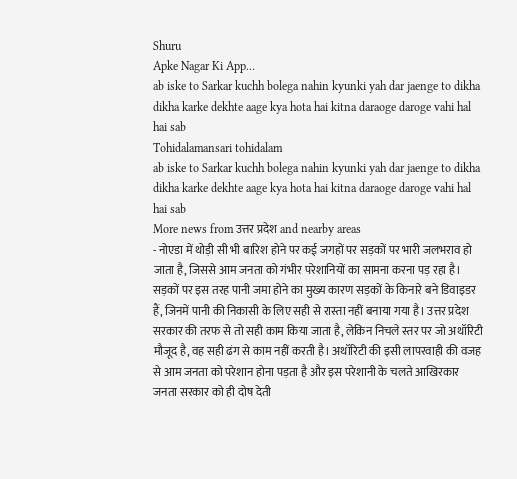Shuru
Apke Nagar Ki App…
ab iske to Sarkar kuchh bolega nahin kyunki yah dar jaenge to dikha dikha karke dekhte aage kya hota hai kitna daraoge daroge vahi hal hai sab
Tohidalamansari tohidalam
ab iske to Sarkar kuchh bolega nahin kyunki yah dar jaenge to dikha dikha karke dekhte aage kya hota hai kitna daraoge daroge vahi hal hai sab
More news from उत्तर प्रदेश and nearby areas
- नोएडा में थोड़ी सी भी बारिश होने पर कई जगहों पर सड़कों पर भारी जलभराव हो जाता है, जिससे आम जनता को गंभीर परेशानियों का सामना करना पड़ रहा है। सड़कों पर इस तरह पानी जमा होने का मुख्य कारण सड़कों के किनारे बने डिवाइडर हैं, जिनमें पानी की निकासी के लिए सही से रास्ता नहीं बनाया गया है। उत्तर प्रदेश सरकार की तरफ से तो सही काम किया जाता है, लेकिन निचले स्तर पर जो अथॉरिटी मौजूद है, वह सही ढंग से काम नहीं करती है। अथॉरिटी की इसी लापरवाही की वजह से आम जनता को परेशान होना पड़ता है और इस परेशानी के चलते आखिरकार जनता सरकार को ही दोष देती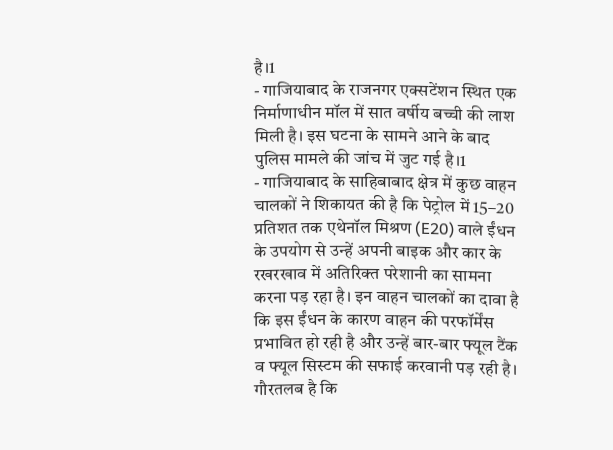है।1
- गाजियाबाद के राजनगर एक्सटेंशन स्थित एक निर्माणाधीन मॉल में सात वर्षीय बच्ची की लाश मिली है। इस घटना के सामने आने के बाद पुलिस मामले की जांच में जुट गई है।1
- गाजियाबाद के साहिबाबाद क्षेत्र में कुछ वाहन चालकों ने शिकायत की है कि पेट्रोल में 15–20 प्रतिशत तक एथेनॉल मिश्रण (E20) वाले ईंधन के उपयोग से उन्हें अपनी बाइक और कार के रखरखाव में अतिरिक्त परेशानी का सामना करना पड़ रहा है। इन वाहन चालकों का दावा है कि इस ईंधन के कारण वाहन की परफॉर्मेंस प्रभावित हो रही है और उन्हें बार-बार फ्यूल टैंक व फ्यूल सिस्टम की सफाई करवानी पड़ रही है। गौरतलब है कि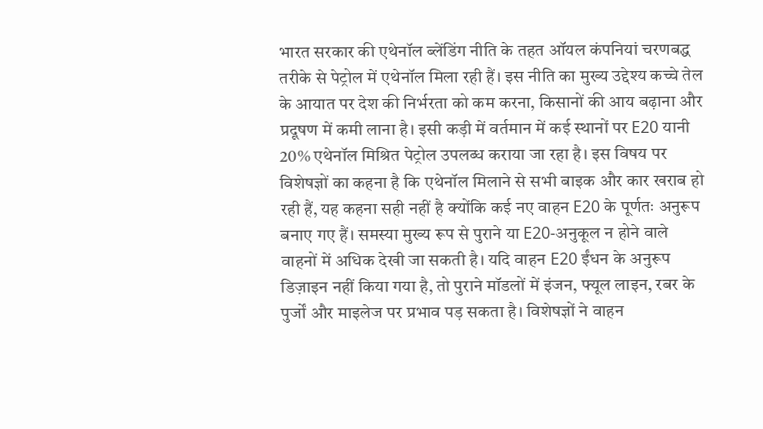भारत सरकार की एथेनॉल ब्लेंडिंग नीति के तहत ऑयल कंपनियां चरणबद्ध तरीके से पेट्रोल में एथेनॉल मिला रही हैं। इस नीति का मुख्य उद्देश्य कच्चे तेल के आयात पर देश की निर्भरता को कम करना, किसानों की आय बढ़ाना और प्रदूषण में कमी लाना है। इसी कड़ी में वर्तमान में कई स्थानों पर E20 यानी 20% एथेनॉल मिश्रित पेट्रोल उपलब्ध कराया जा रहा है। इस विषय पर विशेषज्ञों का कहना है कि एथेनॉल मिलाने से सभी बाइक और कार खराब हो रही हैं, यह कहना सही नहीं है क्योंकि कई नए वाहन E20 के पूर्णतः अनुरूप बनाए गए हैं। समस्या मुख्य रूप से पुराने या E20-अनुकूल न होने वाले वाहनों में अधिक देखी जा सकती है। यदि वाहन E20 ईंधन के अनुरूप डिज़ाइन नहीं किया गया है, तो पुराने मॉडलों में इंजन, फ्यूल लाइन, रबर के पुर्जों और माइलेज पर प्रभाव पड़ सकता है। विशेषज्ञों ने वाहन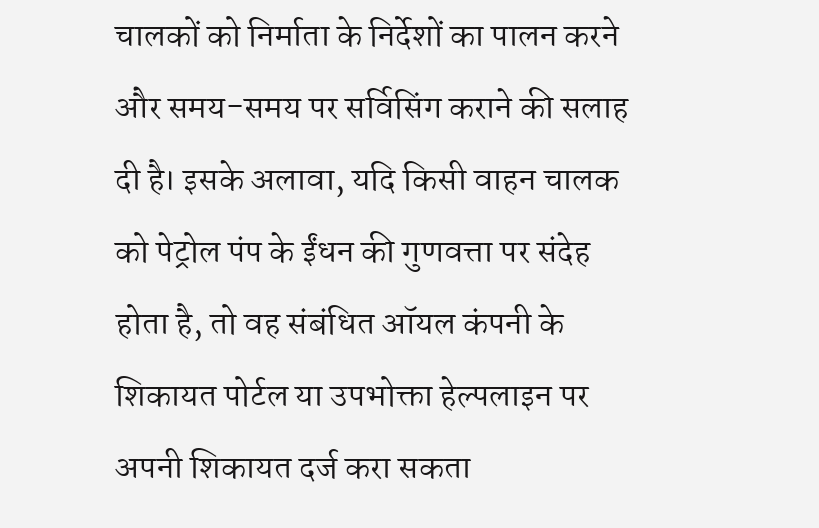चालकों को निर्माता के निर्देशों का पालन करने और समय-समय पर सर्विसिंग कराने की सलाह दी है। इसके अलावा, यदि किसी वाहन चालक को पेट्रोल पंप के ईंधन की गुणवत्ता पर संदेह होता है, तो वह संबंधित ऑयल कंपनी के शिकायत पोर्टल या उपभोक्ता हेल्पलाइन पर अपनी शिकायत दर्ज करा सकता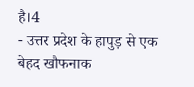है।4
- उत्तर प्रदेश के हापुड़ से एक बेहद खौफनाक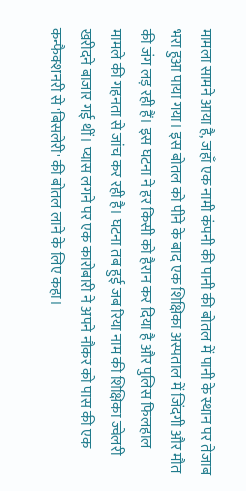मामला सामने आया है, जहाँ एक नामी कंपनी की पानी की बोतल में पानी के स्थान पर तेजाब भरा हुआ पाया गया। इस बोतल को पीने के बाद एक शिक्षिका अस्पताल में जिंदगी और मौत की जंग लड़ रही हैं। इस घटना ने हर किसी को हैरान कर दिया है और पुलिस फिलहाल मामले की गहनता से जांच कर रही है। घटना तब हुई जब रिया नाम की शिक्षिका ज्वेलरी खरीदने बाजार गई थीं। प्यास लगने पर एक कारोबारी ने अपने नौकर को पास की एक कन्फैक्शनरी से 'बिसलेरी' की बोतल लाने के लिए कहा।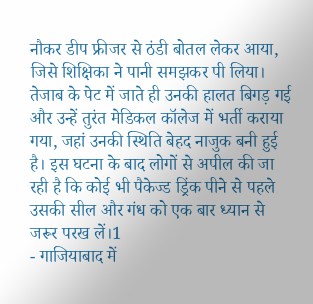नौकर डीप फ्रीजर से ठंडी बोतल लेकर आया, जिसे शिक्षिका ने पानी समझकर पी लिया। तेजाब के पेट में जाते ही उनकी हालत बिगड़ गई और उन्हें तुरंत मेडिकल कॉलेज में भर्ती कराया गया, जहां उनकी स्थिति बेहद नाजुक बनी हुई है। इस घटना के बाद लोगों से अपील की जा रही है कि कोई भी पैकेज्ड ड्रिंक पीने से पहले उसकी सील और गंध को एक बार ध्यान से जरूर परख लें।1
- गाजियाबाद में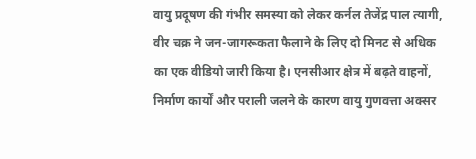वायु प्रदूषण की गंभीर समस्या को लेकर कर्नल तेजेंद्र पाल त्यागी, वीर चक्र ने जन-जागरूकता फैलाने के लिए दो मिनट से अधिक का एक वीडियो जारी किया है। एनसीआर क्षेत्र में बढ़ते वाहनों, निर्माण कार्यों और पराली जलने के कारण वायु गुणवत्ता अक्सर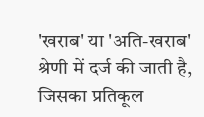'खराब' या 'अति-खराब' श्रेणी में दर्ज की जाती है, जिसका प्रतिकूल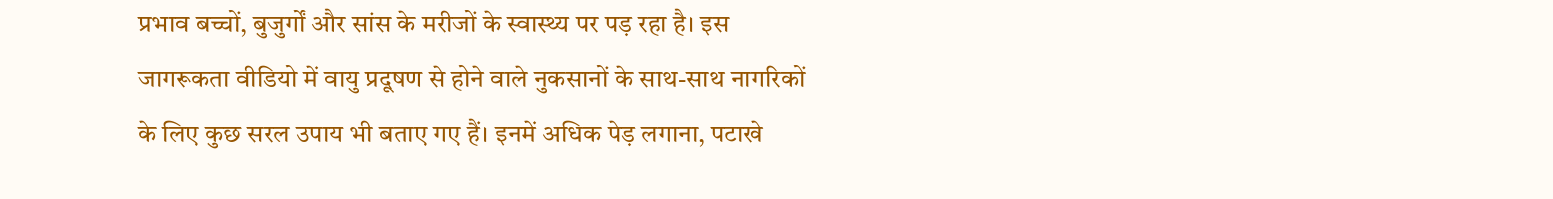प्रभाव बच्चों, बुजुर्गों और सांस के मरीजों के स्वास्थ्य पर पड़ रहा है। इस जागरूकता वीडियो में वायु प्रदूषण से होने वाले नुकसानों के साथ-साथ नागरिकों के लिए कुछ सरल उपाय भी बताए गए हैं। इनमें अधिक पेड़ लगाना, पटाखे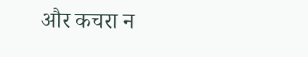और कचरा न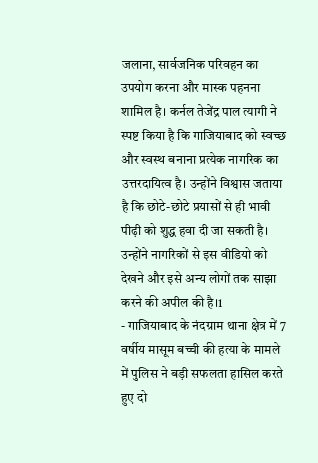जलाना, सार्वजनिक परिवहन का उपयोग करना और मास्क पहनना शामिल है। कर्नल तेजेंद्र पाल त्यागी ने स्पष्ट किया है कि गाजियाबाद को स्वच्छ और स्वस्थ बनाना प्रत्येक नागरिक का उत्तरदायित्व है। उन्होंने विश्वास जताया है कि छोटे-छोटे प्रयासों से ही भावी पीढ़ी को शुद्ध हवा दी जा सकती है। उन्होंने नागरिकों से इस वीडियो को देखने और इसे अन्य लोगों तक साझा करने की अपील की है।1
- गाजियाबाद के नंदग्राम थाना क्षेत्र में 7 वर्षीय मासूम बच्ची की हत्या के मामले में पुलिस ने बड़ी सफलता हासिल करते हुए दो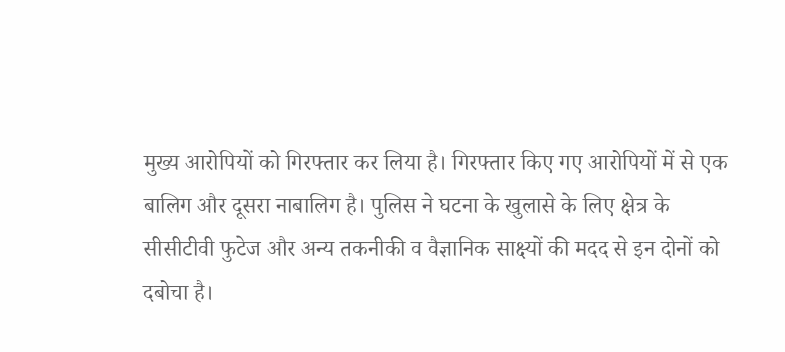मुख्य आरोपियों को गिरफ्तार कर लिया है। गिरफ्तार किए गए आरोपियों में से एक बालिग और दूसरा नाबालिग है। पुलिस ने घटना के खुलासे के लिए क्षेत्र के सीसीटीवी फुटेज और अन्य तकनीकी व वैज्ञानिक साक्ष्यों की मदद से इन दोनों को दबोचा है।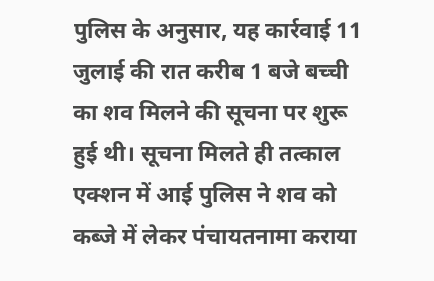पुलिस के अनुसार, यह कार्रवाई 11 जुलाई की रात करीब 1 बजे बच्ची का शव मिलने की सूचना पर शुरू हुई थी। सूचना मिलते ही तत्काल एक्शन में आई पुलिस ने शव को कब्जे में लेकर पंचायतनामा कराया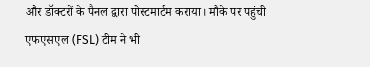और डॉक्टरों के पैनल द्वारा पोस्टमार्टम कराया। मौके पर पहुंची एफएसएल (FSL) टीम ने भी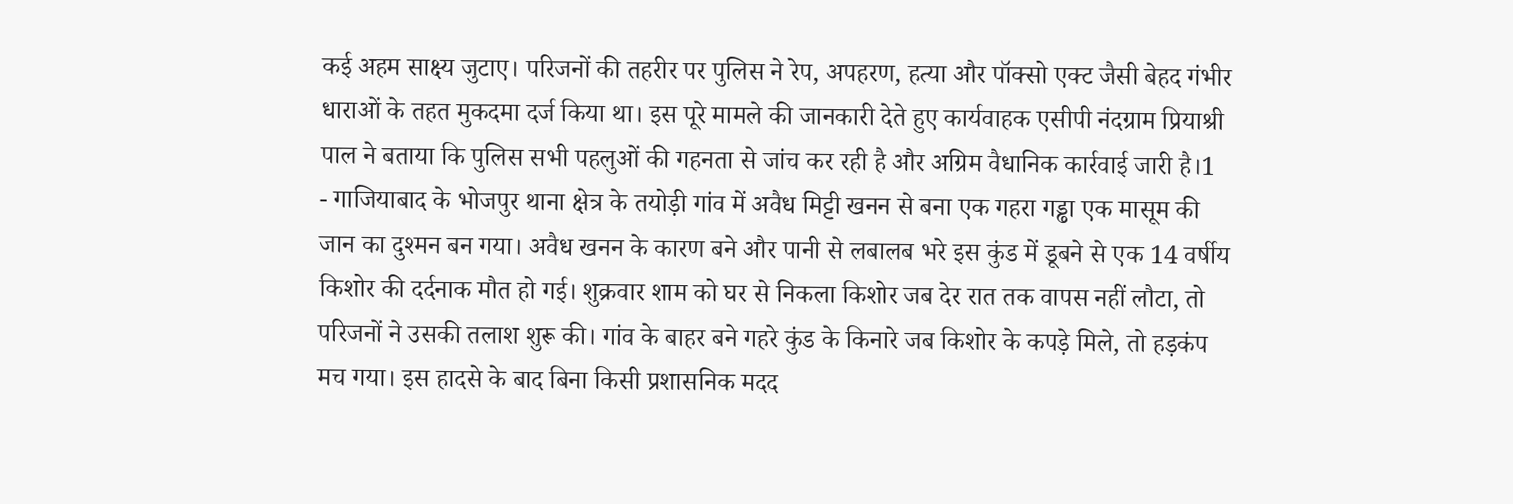कई अहम साक्ष्य जुटाए। परिजनों की तहरीर पर पुलिस ने रेप, अपहरण, हत्या और पॉक्सो एक्ट जैसी बेहद गंभीर धाराओं के तहत मुकदमा दर्ज किया था। इस पूरे मामले की जानकारी देते हुए कार्यवाहक एसीपी नंदग्राम प्रियाश्री पाल ने बताया कि पुलिस सभी पहलुओं की गहनता से जांच कर रही है और अग्रिम वैधानिक कार्रवाई जारी है।1
- गाजियाबाद के भोजपुर थाना क्षेत्र के तयोड़ी गांव में अवैध मिट्टी खनन से बना एक गहरा गड्ढा एक मासूम की जान का दुश्मन बन गया। अवैध खनन के कारण बने और पानी से लबालब भरे इस कुंड में डूबने से एक 14 वर्षीय किशोर की दर्दनाक मौत हो गई। शुक्रवार शाम को घर से निकला किशोर जब देर रात तक वापस नहीं लौटा, तो परिजनों ने उसकी तलाश शुरू की। गांव के बाहर बने गहरे कुंड के किनारे जब किशोर के कपड़े मिले, तो हड़कंप मच गया। इस हादसे के बाद बिना किसी प्रशासनिक मदद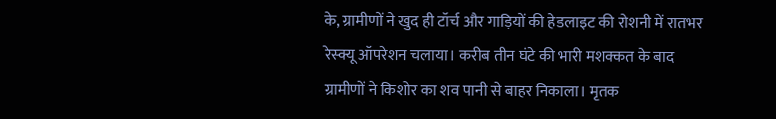के, ग्रामीणों ने खुद ही टॉर्च और गाड़ियों की हेडलाइट की रोशनी में रातभर रेस्क्यू ऑपरेशन चलाया। करीब तीन घंटे की भारी मशक्कत के बाद ग्रामीणों ने किशोर का शव पानी से बाहर निकाला। मृतक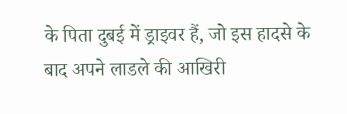के पिता दुबई में ड्राइवर हैं, जो इस हादसे के बाद अपने लाडले की आखिरी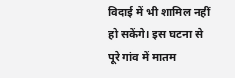विदाई में भी शामिल नहीं हो सकेंगे। इस घटना से पूरे गांव में मातम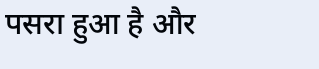पसरा हुआ है और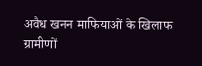अवैध खनन माफियाओं के खिलाफ ग्रामीणों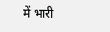में भारी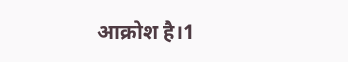आक्रोश है।1